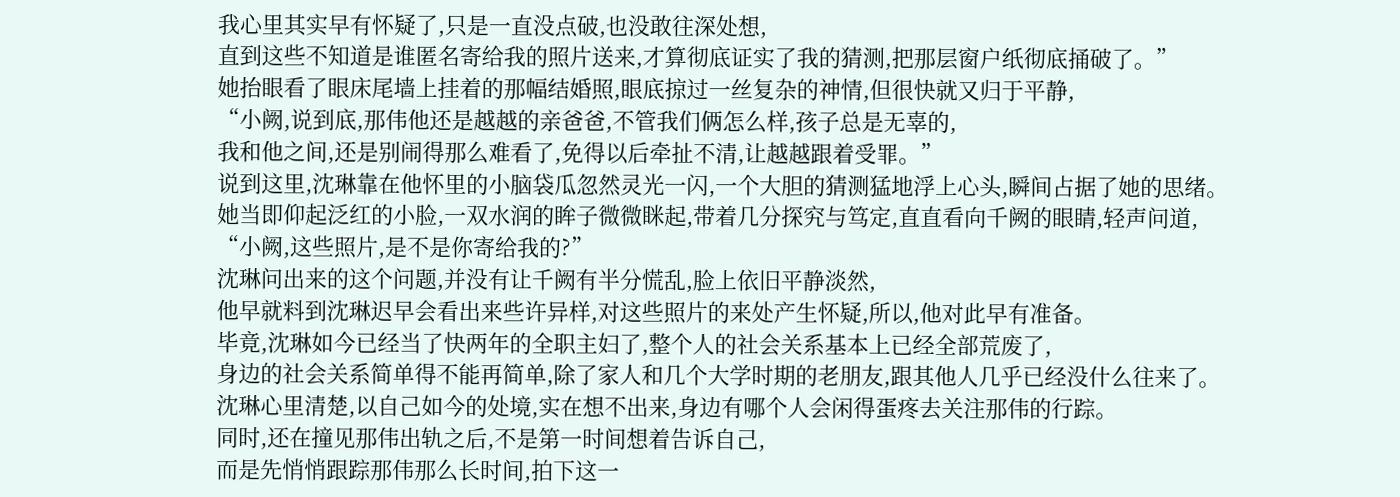我心里其实早有怀疑了,只是一直没点破,也没敢往深处想,
直到这些不知道是谁匿名寄给我的照片送来,才算彻底证实了我的猜测,把那层窗户纸彻底捅破了。”
她抬眼看了眼床尾墙上挂着的那幅结婚照,眼底掠过一丝复杂的神情,但很快就又归于平静,
“小阙,说到底,那伟他还是越越的亲爸爸,不管我们俩怎么样,孩子总是无辜的,
我和他之间,还是别闹得那么难看了,免得以后牵扯不清,让越越跟着受罪。”
说到这里,沈琳靠在他怀里的小脑袋瓜忽然灵光一闪,一个大胆的猜测猛地浮上心头,瞬间占据了她的思绪。
她当即仰起泛红的小脸,一双水润的眸子微微眯起,带着几分探究与笃定,直直看向千阙的眼睛,轻声问道,
“小阙,这些照片,是不是你寄给我的?”
沈琳问出来的这个问题,并没有让千阙有半分慌乱,脸上依旧平静淡然,
他早就料到沈琳迟早会看出来些许异样,对这些照片的来处产生怀疑,所以,他对此早有准备。
毕竟,沈琳如今已经当了快两年的全职主妇了,整个人的社会关系基本上已经全部荒废了,
身边的社会关系简单得不能再简单,除了家人和几个大学时期的老朋友,跟其他人几乎已经没什么往来了。
沈琳心里清楚,以自己如今的处境,实在想不出来,身边有哪个人会闲得蛋疼去关注那伟的行踪。
同时,还在撞见那伟出轨之后,不是第一时间想着告诉自己,
而是先悄悄跟踪那伟那么长时间,拍下这一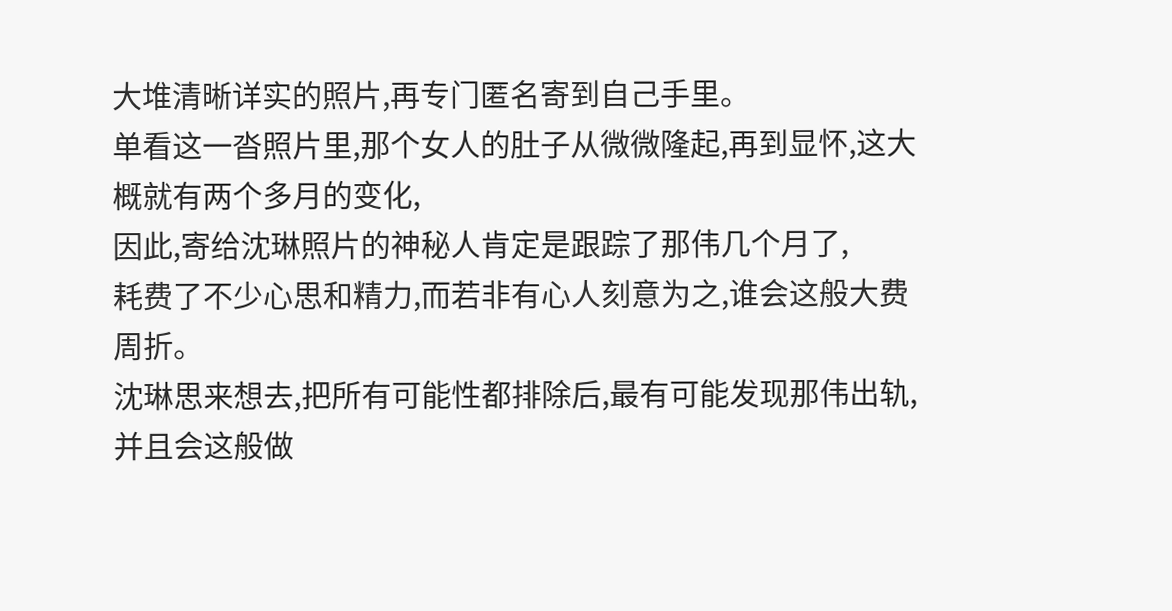大堆清晰详实的照片,再专门匿名寄到自己手里。
单看这一沓照片里,那个女人的肚子从微微隆起,再到显怀,这大概就有两个多月的变化,
因此,寄给沈琳照片的神秘人肯定是跟踪了那伟几个月了,
耗费了不少心思和精力,而若非有心人刻意为之,谁会这般大费周折。
沈琳思来想去,把所有可能性都排除后,最有可能发现那伟出轨,并且会这般做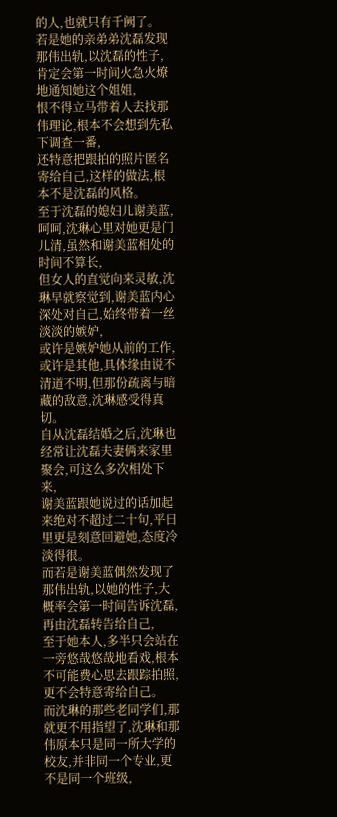的人,也就只有千阙了。
若是她的亲弟弟沈磊发现那伟出轨,以沈磊的性子,肯定会第一时间火急火燎地通知她这个姐姐,
恨不得立马带着人去找那伟理论,根本不会想到先私下调查一番,
还特意把跟拍的照片匿名寄给自己,这样的做法,根本不是沈磊的风格。
至于沈磊的媳妇儿谢美蓝,呵呵,沈琳心里对她更是门儿清,虽然和谢美蓝相处的时间不算长,
但女人的直觉向来灵敏,沈琳早就察觉到,谢美蓝内心深处对自己,始终带着一丝淡淡的嫉妒,
或许是嫉妒她从前的工作,或许是其他,具体缘由说不清道不明,但那份疏离与暗藏的敌意,沈琳感受得真切。
自从沈磊结婚之后,沈琳也经常让沈磊夫妻俩来家里聚会,可这么多次相处下来,
谢美蓝跟她说过的话加起来绝对不超过二十句,平日里更是刻意回避她,态度冷淡得很。
而若是谢美蓝偶然发现了那伟出轨,以她的性子,大概率会第一时间告诉沈磊,再由沈磊转告给自己,
至于她本人,多半只会站在一旁悠哉悠哉地看戏,根本不可能费心思去跟踪拍照,更不会特意寄给自己。
而沈琳的那些老同学们,那就更不用指望了,沈琳和那伟原本只是同一所大学的校友,并非同一个专业,更不是同一个班级,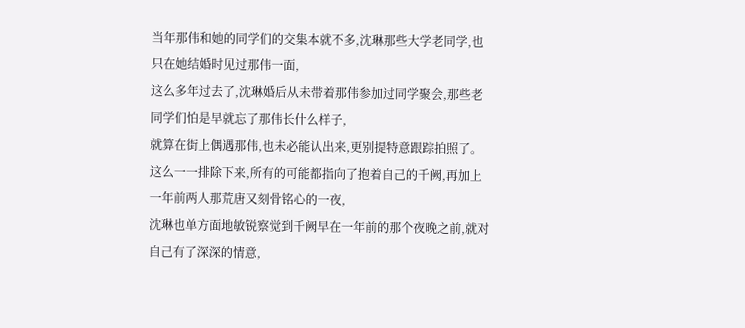当年那伟和她的同学们的交集本就不多,沈琳那些大学老同学,也只在她结婚时见过那伟一面,
这么多年过去了,沈琳婚后从未带着那伟参加过同学聚会,那些老同学们怕是早就忘了那伟长什么样子,
就算在街上偶遇那伟,也未必能认出来,更别提特意跟踪拍照了。
这么一一排除下来,所有的可能都指向了抱着自己的千阙,再加上一年前两人那荒唐又刻骨铭心的一夜,
沈琳也单方面地敏锐察觉到千阙早在一年前的那个夜晚之前,就对自己有了深深的情意,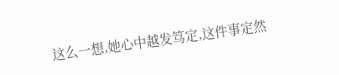这么一想,她心中越发笃定,这件事定然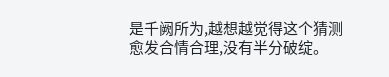是千阙所为,越想越觉得这个猜测愈发合情合理,没有半分破绽。